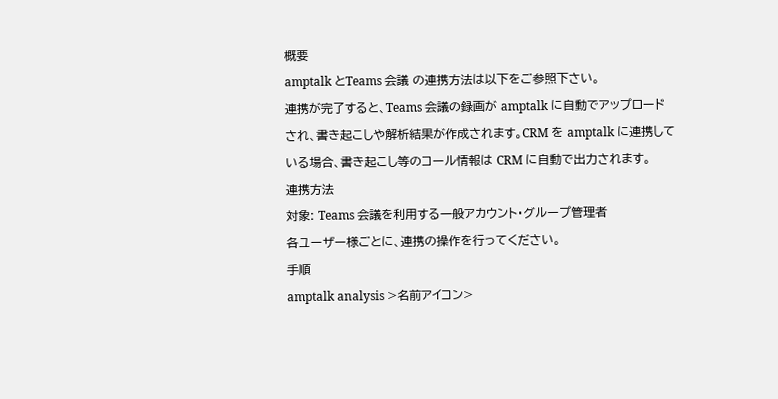概要
amptalk とTeams 会議 の連携方法は以下をご参照下さい。
連携が完了すると、Teams 会議の録画が amptalk に自動でアップロードされ、書き起こしや解析結果が作成されます。CRM を amptalk に連携している場合、書き起こし等のコール情報は CRM に自動で出力されます。
連携方法
対象: Teams 会議を利用する一般アカウント・グループ管理者
各ユーザー様ごとに、連携の操作を行ってください。
手順
amptalk analysis >名前アイコン>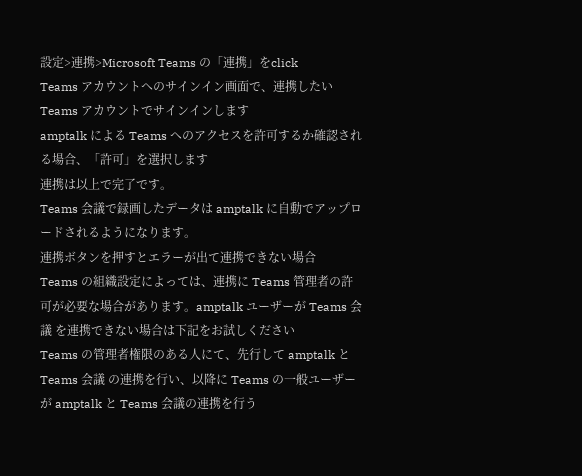設定>連携>Microsoft Teams の「連携」をclick
Teams アカウントへのサインイン画面で、連携したい Teams アカウントでサインインします
amptalk による Teams へのアクセスを許可するか確認される場合、「許可」を選択します
連携は以上で完了です。
Teams 会議で録画したデータは amptalk に自動でアップロードされるようになります。
連携ボタンを押すとエラーが出て連携できない場合
Teams の組織設定によっては、連携に Teams 管理者の許可が必要な場合があります。amptalk ユーザーが Teams 会議 を連携できない場合は下記をお試しください
Teams の管理者権限のある人にて、先行して amptalk とTeams 会議 の連携を行い、以降に Teams の一般ユーザーが amptalk と Teams 会議の連携を行う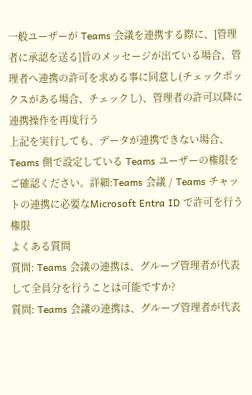一般ユーザーが Teams 会議を連携する際に、[管理者に承認を送る]旨のメッセージが出ている場合、管理者へ連携の許可を求める事に同意し(チェックボックスがある場合、チェックし)、管理者の許可以降に連携操作を再度行う
上記を実行しても、データが連携できない場合、 Teams 側で設定している Teams ユーザーの権限をご確認ください。詳細:Teams 会議 / Teams チャットの連携に必要なMicrosoft Entra ID で許可を行う権限
よくある質問
質問: Teams 会議の連携は、グループ管理者が代表して全員分を行うことは可能ですか?
質問: Teams 会議の連携は、グループ管理者が代表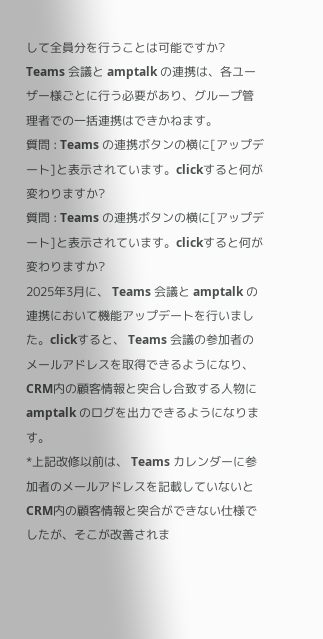して全員分を行うことは可能ですか?
Teams 会議と amptalk の連携は、各ユーザー様ごとに行う必要があり、グループ管理者での一括連携はできかねます。
質問 : Teams の連携ボタンの横に[アップデート]と表示されています。clickすると何が変わりますか?
質問 : Teams の連携ボタンの横に[アップデート]と表示されています。clickすると何が変わりますか?
2025年3月に、 Teams 会議と amptalk の連携において機能アップデートを行いました。clickすると、 Teams 会議の参加者のメールアドレスを取得できるようになり、 CRM内の顧客情報と突合し合致する人物に amptalk のログを出力できるようになります。
*上記改修以前は、 Teams カレンダーに参加者のメールアドレスを記載していないとCRM内の顧客情報と突合ができない仕様でしたが、そこが改善されま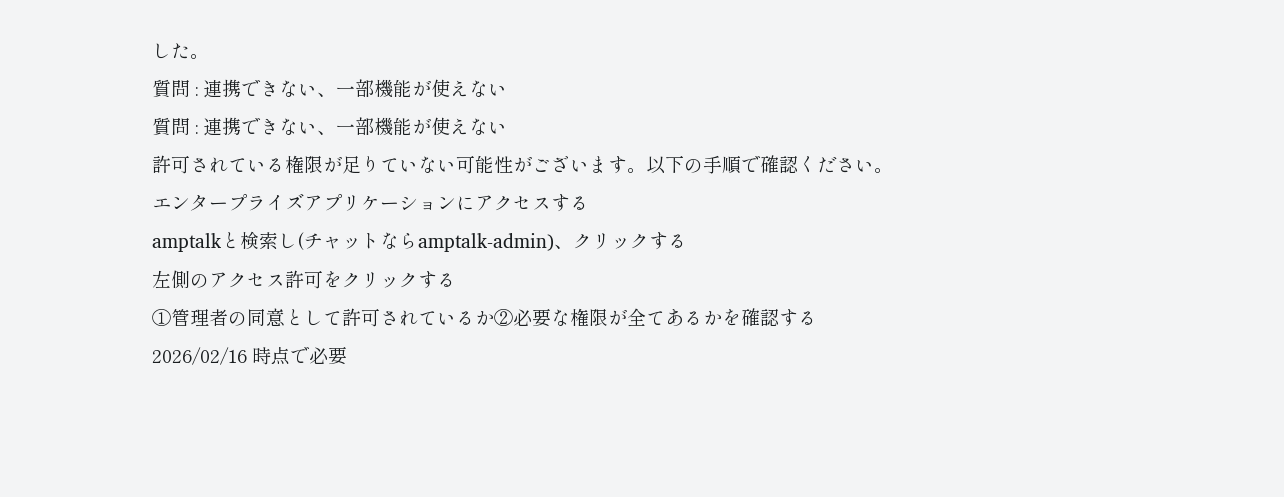した。
質問 : 連携できない、一部機能が使えない
質問 : 連携できない、一部機能が使えない
許可されている権限が足りていない可能性がございます。以下の手順で確認ください。
エンタープライズアプリケーションにアクセスする
amptalkと検索し(チャットならamptalk-admin)、クリックする
左側のアクセス許可をクリックする
①管理者の同意として許可されているか②必要な権限が全てあるかを確認する
2026/02/16 時点で必要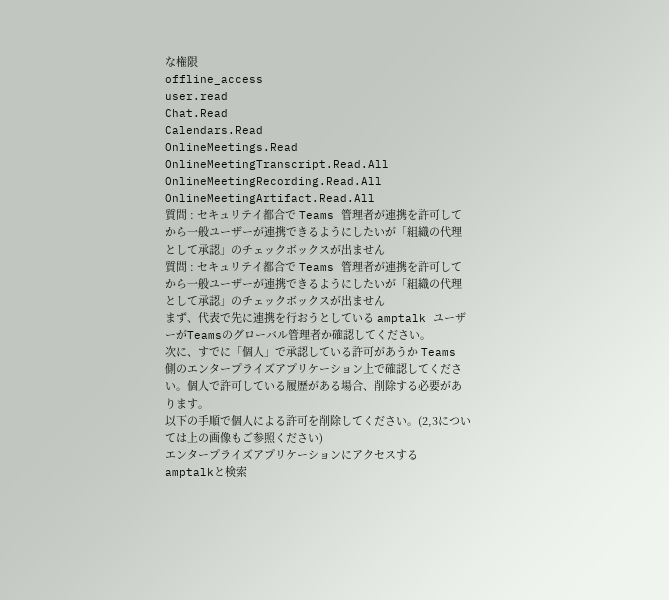な権限
offline_access
user.read
Chat.Read
Calendars.Read
OnlineMeetings.Read
OnlineMeetingTranscript.Read.All
OnlineMeetingRecording.Read.All
OnlineMeetingArtifact.Read.All
質問 : セキュリテイ都合で Teams 管理者が連携を許可してから一般ユーザーが連携できるようにしたいが「組織の代理として承認」のチェックボックスが出ません
質問 : セキュリテイ都合で Teams 管理者が連携を許可してから一般ユーザーが連携できるようにしたいが「組織の代理として承認」のチェックボックスが出ません
まず、代表で先に連携を行おうとしている amptalk ユーザーがTeamsのグローバル管理者か確認してください。
次に、すでに「個人」で承認している許可があうか Teams 側のエンタープライズアプリケーション上で確認してください。個人で許可している履歴がある場合、削除する必要があります。
以下の手順で個人による許可を削除してください。(2,3については上の画像もご参照ください)
エンタープライズアプリケーションにアクセスする
amptalkと検索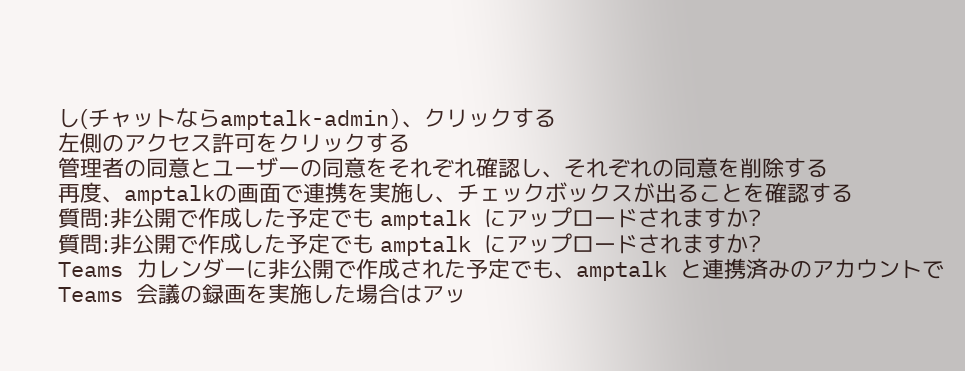し(チャットならamptalk-admin)、クリックする
左側のアクセス許可をクリックする
管理者の同意とユーザーの同意をそれぞれ確認し、それぞれの同意を削除する
再度、amptalkの画面で連携を実施し、チェックボックスが出ることを確認する
質問:非公開で作成した予定でも amptalk にアップロードされますか?
質問:非公開で作成した予定でも amptalk にアップロードされますか?
Teams カレンダーに非公開で作成された予定でも、amptalk と連携済みのアカウントで Teams 会議の録画を実施した場合はアッ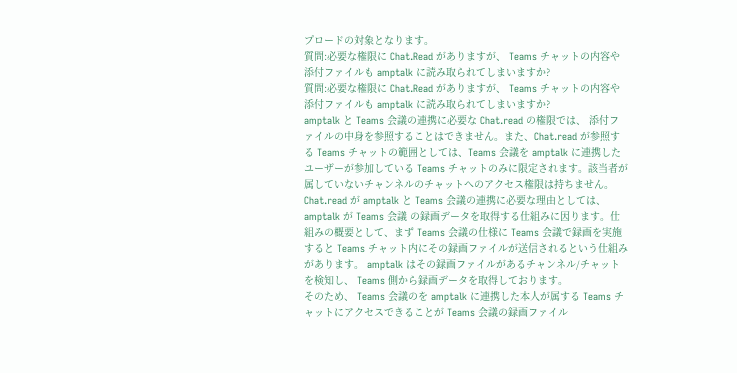プロードの対象となります。
質問:必要な権限に Chat.Read がありますが、 Teams チャットの内容や添付ファイルも amptalk に読み取られてしまいますか?
質問:必要な権限に Chat.Read がありますが、 Teams チャットの内容や添付ファイルも amptalk に読み取られてしまいますか?
amptalk と Teams 会議の連携に必要な Chat.read の権限では、 添付ファイルの中身を参照することはできません。また、Chat.read が参照する Teams チャットの範囲としては、Teams 会議を amptalk に連携したユーザーが参加している Teams チャットのみに限定されます。該当者が属していないチャンネルのチャットへのアクセス権限は持ちません。
Chat.read が amptalk と Teams 会議の連携に必要な理由としては、amptalk が Teams 会議 の録画データを取得する仕組みに因ります。仕組みの概要として、まず Teams 会議の仕様に Teams 会議で録画を実施すると Teams チャット内にその録画ファイルが送信されるという仕組みがあります。 amptalk はその録画ファイルがあるチャンネル/チャットを検知し、 Teams 側から録画データを取得しております。
そのため、 Teams 会議のを amptalk に連携した本人が属する Teams チャットにアクセスできることが Teams 会議の録画ファイル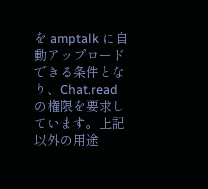を amptalk に自動アップロードできる条件となり、Chat.read の権限を要求しています。上記以外の用途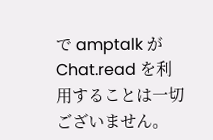で amptalk が Chat.read を利用することは一切ございません。